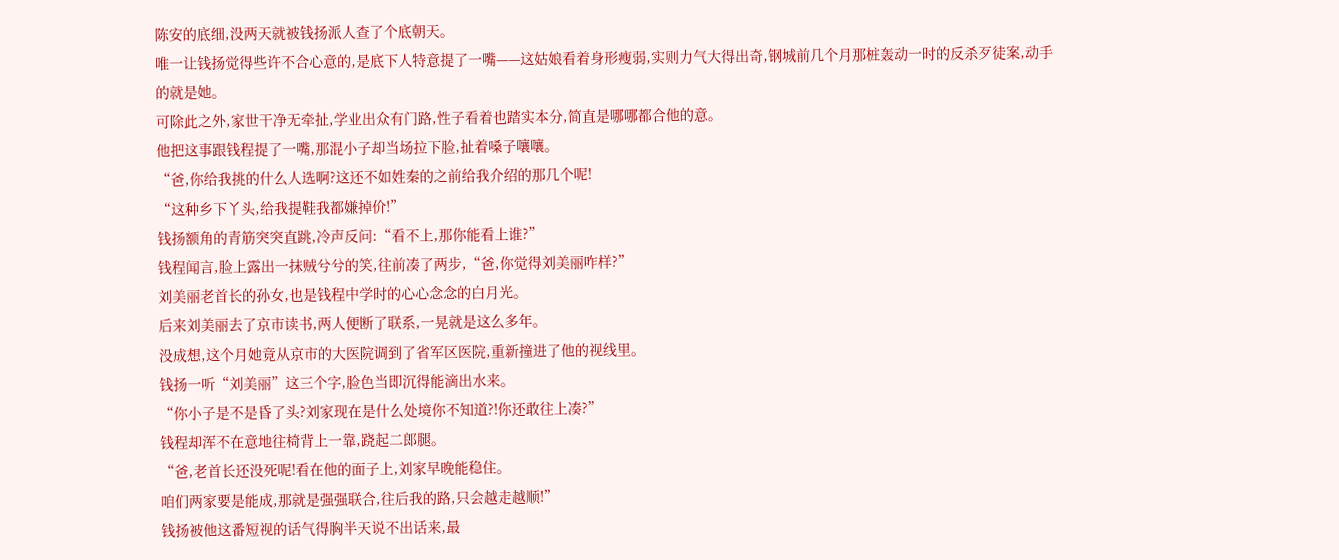陈安的底细,没两天就被钱扬派人查了个底朝天。
唯一让钱扬觉得些许不合心意的,是底下人特意提了一嘴——这姑娘看着身形瘦弱,实则力气大得出奇,钢城前几个月那桩轰动一时的反杀歹徒案,动手的就是她。
可除此之外,家世干净无牵扯,学业出众有门路,性子看着也踏实本分,简直是哪哪都合他的意。
他把这事跟钱程提了一嘴,那混小子却当场拉下脸,扯着嗓子嚷嚷。
“爸,你给我挑的什么人选啊?这还不如姓秦的之前给我介绍的那几个呢!
“这种乡下丫头,给我提鞋我都嫌掉价!”
钱扬额角的青筋突突直跳,冷声反问:“看不上,那你能看上谁?”
钱程闻言,脸上露出一抹贼兮兮的笑,往前凑了两步,“爸,你觉得刘美丽咋样?”
刘美丽老首长的孙女,也是钱程中学时的心心念念的白月光。
后来刘美丽去了京市读书,两人便断了联系,一晃就是这么多年。
没成想,这个月她竟从京市的大医院调到了省军区医院,重新撞进了他的视线里。
钱扬一听“刘美丽”这三个字,脸色当即沉得能滴出水来。
“你小子是不是昏了头?刘家现在是什么处境你不知道?!你还敢往上凑?”
钱程却浑不在意地往椅背上一靠,跷起二郎腿。
“爸,老首长还没死呢!看在他的面子上,刘家早晚能稳住。
咱们两家要是能成,那就是强强联合,往后我的路,只会越走越顺!”
钱扬被他这番短视的话气得胸半天说不出话来,最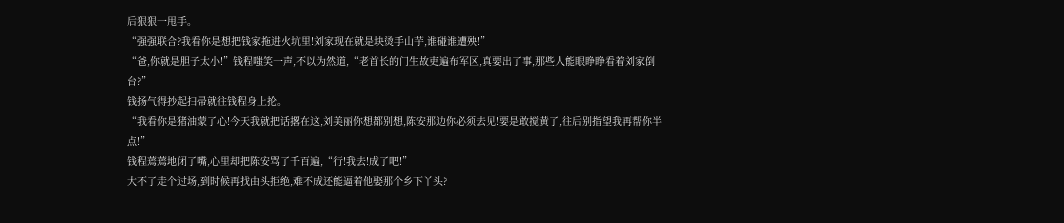后狠狠一甩手。
“强强联合?我看你是想把钱家拖进火坑里!刘家现在就是块烫手山芋,谁碰谁遭殃!”
“爸,你就是胆子太小!”钱程嗤笑一声,不以为然道,“老首长的门生故吏遍布军区,真要出了事,那些人能眼睁睁看着刘家倒台?”
钱扬气得抄起扫帚就往钱程身上抡。
“我看你是猪油蒙了心!今天我就把话撂在这,刘美丽你想都别想,陈安那边你必须去见!要是敢搅黄了,往后别指望我再帮你半点!”
钱程蔫蔫地闭了嘴,心里却把陈安骂了千百遍,“行!我去!成了吧!”
大不了走个过场,到时候再找由头拒绝,难不成还能逼着他娶那个乡下丫头?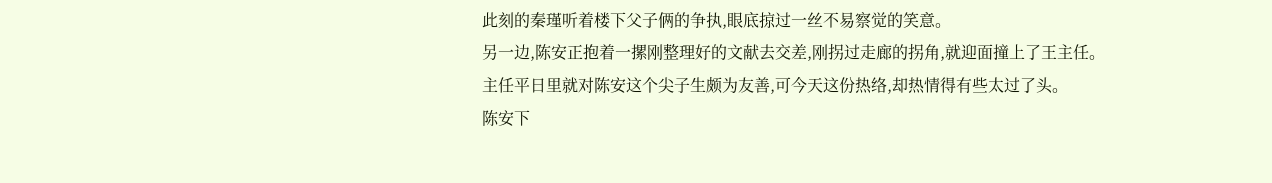此刻的秦瑾听着楼下父子俩的争执,眼底掠过一丝不易察觉的笑意。
另一边,陈安正抱着一摞刚整理好的文献去交差,刚拐过走廊的拐角,就迎面撞上了王主任。
主任平日里就对陈安这个尖子生颇为友善,可今天这份热络,却热情得有些太过了头。
陈安下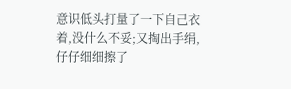意识低头打量了一下自己衣着,没什么不妥;又掏出手绢,仔仔细细擦了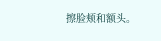擦脸颊和额头。